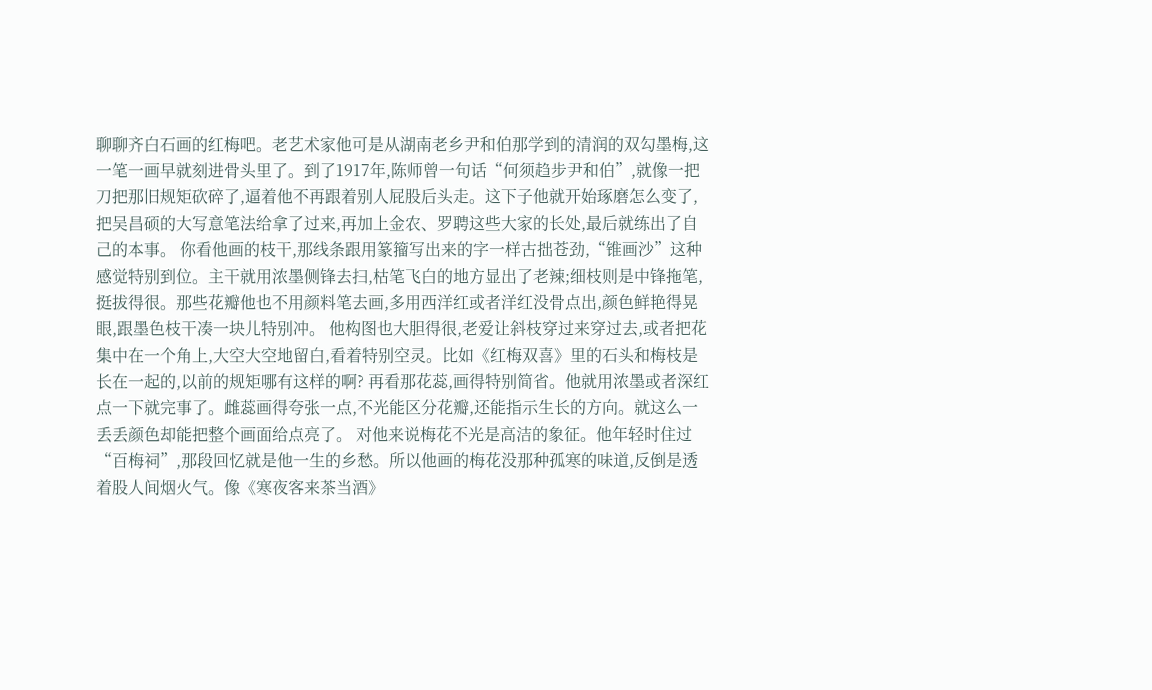聊聊齐白石画的红梅吧。老艺术家他可是从湖南老乡尹和伯那学到的清润的双勾墨梅,这一笔一画早就刻进骨头里了。到了1917年,陈师曾一句话“何须趋步尹和伯”,就像一把刀把那旧规矩砍碎了,逼着他不再跟着别人屁股后头走。这下子他就开始琢磨怎么变了,把吴昌硕的大写意笔法给拿了过来,再加上金农、罗聘这些大家的长处,最后就练出了自己的本事。 你看他画的枝干,那线条跟用篆籀写出来的字一样古拙苍劲,“锥画沙”这种感觉特别到位。主干就用浓墨侧锋去扫,枯笔飞白的地方显出了老辣;细枝则是中锋拖笔,挺拔得很。那些花瓣他也不用颜料笔去画,多用西洋红或者洋红没骨点出,颜色鲜艳得晃眼,跟墨色枝干凑一块儿特别冲。 他构图也大胆得很,老爱让斜枝穿过来穿过去,或者把花集中在一个角上,大空大空地留白,看着特别空灵。比如《红梅双喜》里的石头和梅枝是长在一起的,以前的规矩哪有这样的啊? 再看那花蕊,画得特别简省。他就用浓墨或者深红点一下就完事了。雌蕊画得夸张一点,不光能区分花瓣,还能指示生长的方向。就这么一丢丢颜色却能把整个画面给点亮了。 对他来说梅花不光是高洁的象征。他年轻时住过“百梅祠”,那段回忆就是他一生的乡愁。所以他画的梅花没那种孤寒的味道,反倒是透着股人间烟火气。像《寒夜客来茶当酒》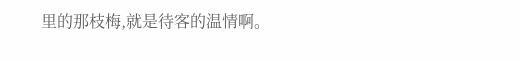里的那枝梅,就是待客的温情啊。